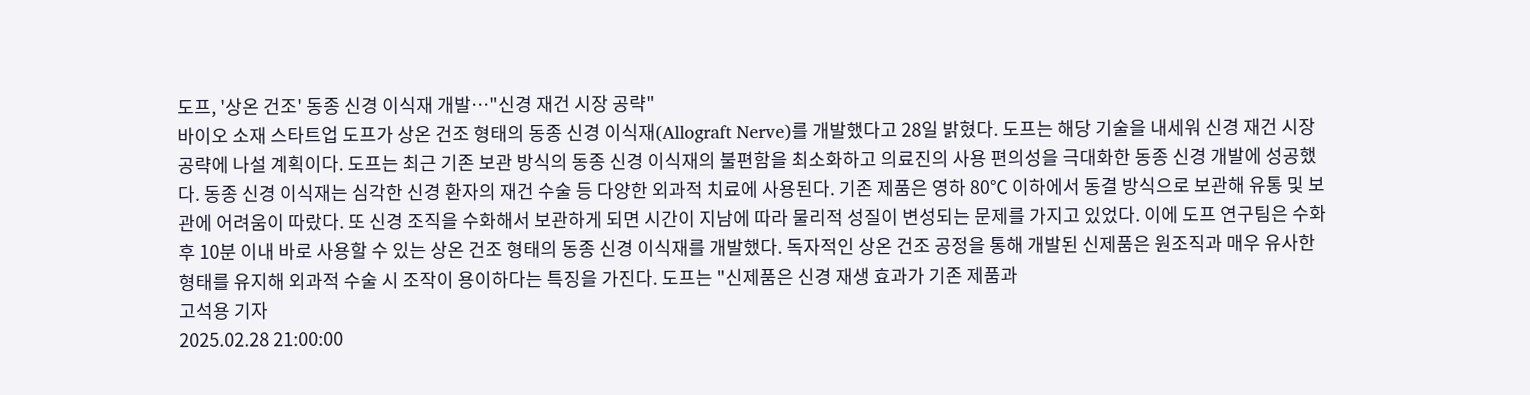도프, '상온 건조' 동종 신경 이식재 개발…"신경 재건 시장 공략"
바이오 소재 스타트업 도프가 상온 건조 형태의 동종 신경 이식재(Allograft Nerve)를 개발했다고 28일 밝혔다. 도프는 해당 기술을 내세워 신경 재건 시장 공략에 나설 계획이다. 도프는 최근 기존 보관 방식의 동종 신경 이식재의 불편함을 최소화하고 의료진의 사용 편의성을 극대화한 동종 신경 개발에 성공했다. 동종 신경 이식재는 심각한 신경 환자의 재건 수술 등 다양한 외과적 치료에 사용된다. 기존 제품은 영하 80℃ 이하에서 동결 방식으로 보관해 유통 및 보관에 어려움이 따랐다. 또 신경 조직을 수화해서 보관하게 되면 시간이 지남에 따라 물리적 성질이 변성되는 문제를 가지고 있었다. 이에 도프 연구팀은 수화 후 10분 이내 바로 사용할 수 있는 상온 건조 형태의 동종 신경 이식재를 개발했다. 독자적인 상온 건조 공정을 통해 개발된 신제품은 원조직과 매우 유사한 형태를 유지해 외과적 수술 시 조작이 용이하다는 특징을 가진다. 도프는 "신제품은 신경 재생 효과가 기존 제품과
고석용 기자
2025.02.28 21:00:00